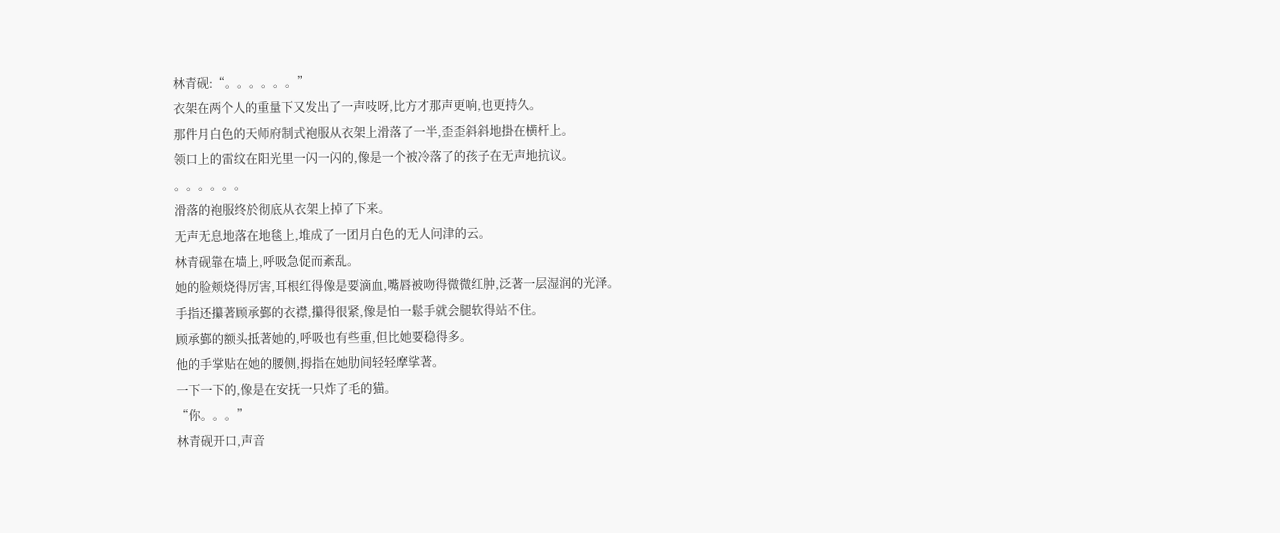林青砚:“。。。。。。”
衣架在两个人的重量下又发出了一声吱呀,比方才那声更响,也更持久。
那件月白色的天师府制式袍服从衣架上滑落了一半,歪歪斜斜地掛在横杆上。
领口上的雷纹在阳光里一闪一闪的,像是一个被冷落了的孩子在无声地抗议。
。。。。。。
滑落的袍服终於彻底从衣架上掉了下来。
无声无息地落在地毯上,堆成了一团月白色的无人问津的云。
林青砚靠在墙上,呼吸急促而紊乱。
她的脸颊烧得厉害,耳根红得像是要滴血,嘴唇被吻得微微红肿,泛著一层湿润的光泽。
手指还攥著顾承鄞的衣襟,攥得很紧,像是怕一鬆手就会腿软得站不住。
顾承鄞的额头抵著她的,呼吸也有些重,但比她要稳得多。
他的手掌贴在她的腰侧,拇指在她肋间轻轻摩挲著。
一下一下的,像是在安抚一只炸了毛的猫。
“你。。。”
林青砚开口,声音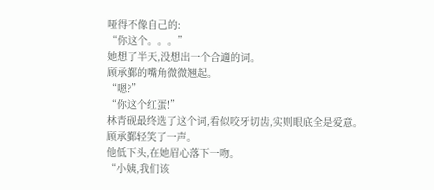哑得不像自己的:
“你这个。。。”
她想了半天,没想出一个合適的词。
顾承鄞的嘴角微微翘起。
“嗯?”
“你这个红蛋!”
林青砚最终选了这个词,看似咬牙切齿,实则眼底全是爱意。
顾承鄞轻笑了一声。
他低下头,在她眉心落下一吻。
“小姨,我们该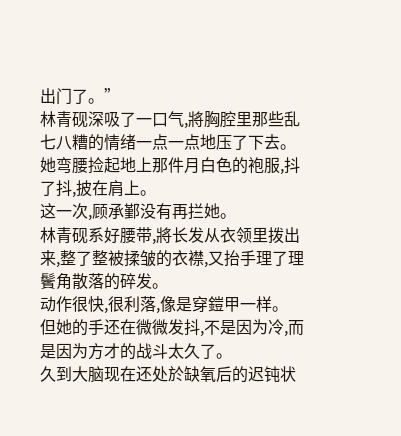出门了。”
林青砚深吸了一口气,將胸腔里那些乱七八糟的情绪一点一点地压了下去。
她弯腰捡起地上那件月白色的袍服,抖了抖,披在肩上。
这一次,顾承鄞没有再拦她。
林青砚系好腰带,將长发从衣领里拨出来,整了整被揉皱的衣襟,又抬手理了理鬢角散落的碎发。
动作很快,很利落,像是穿鎧甲一样。
但她的手还在微微发抖,不是因为冷,而是因为方才的战斗太久了。
久到大脑现在还处於缺氧后的迟钝状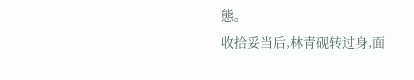態。
收拾妥当后,林青砚转过身,面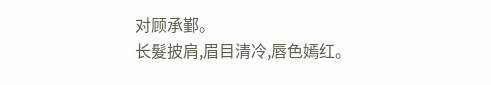对顾承鄞。
长髮披肩,眉目清冷,唇色嫣红。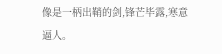像是一柄出鞘的剑,锋芒毕露,寒意逼人。